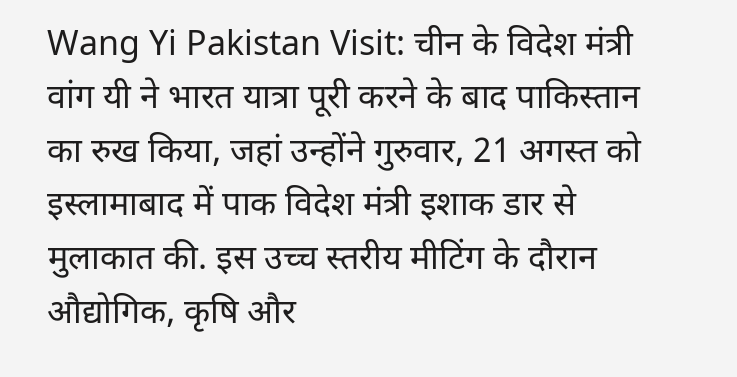Wang Yi Pakistan Visit: चीन के विदेश मंत्री वांग यी ने भारत यात्रा पूरी करने के बाद पाकिस्तान का रुख किया, जहां उन्होंने गुरुवार, 21 अगस्त को इस्लामाबाद में पाक विदेश मंत्री इशाक डार से मुलाकात की. इस उच्च स्तरीय मीटिंग के दौरान औद्योगिक, कृषि और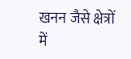खनन जैसे क्षेत्रों में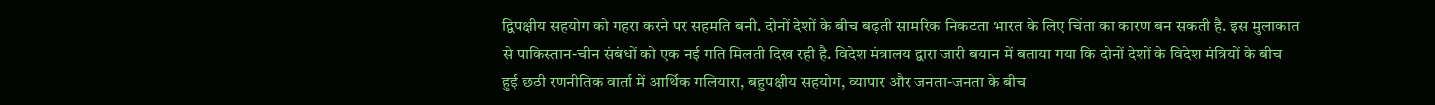द्विपक्षीय सहयोग को गहरा करने पर सहमति बनी. दोनों देशों के बीच बढ़ती सामरिक निकटता भारत के लिए चिंता का कारण बन सकती है. इस मुलाकात से पाकिस्तान-चीन संबंधों को एक नई गति मिलती दिख रही है. विदेश मंत्रालय द्वारा जारी बयान में बताया गया कि दोनों देशों के विदेश मंत्रियों के बीच हुई छठी रणनीतिक वार्ता में आर्थिक गलियारा, बहुपक्षीय सहयोग, व्यापार और जनता-जनता के बीच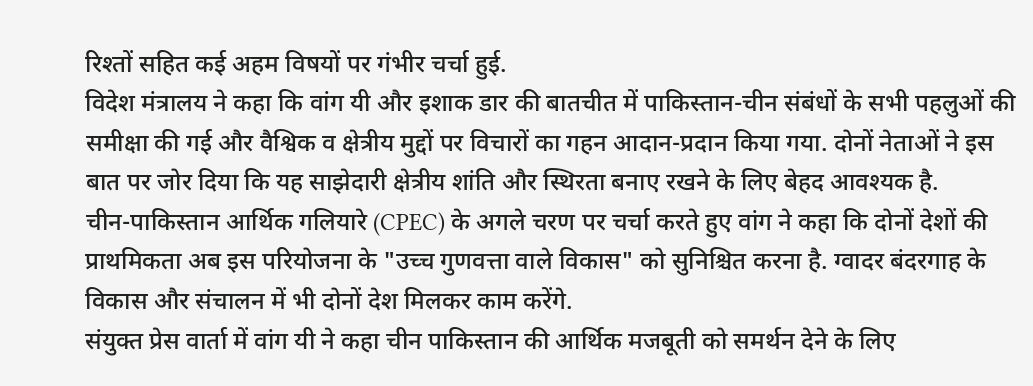रिश्तों सहित कई अहम विषयों पर गंभीर चर्चा हुई.
विदेश मंत्रालय ने कहा कि वांग यी और इशाक डार की बातचीत में पाकिस्तान-चीन संबंधों के सभी पहलुओं की समीक्षा की गई और वैश्विक व क्षेत्रीय मुद्दों पर विचारों का गहन आदान-प्रदान किया गया. दोनों नेताओं ने इस बात पर जोर दिया कि यह साझेदारी क्षेत्रीय शांति और स्थिरता बनाए रखने के लिए बेहद आवश्यक है.
चीन-पाकिस्तान आर्थिक गलियारे (CPEC) के अगले चरण पर चर्चा करते हुए वांग ने कहा कि दोनों देशों की प्राथमिकता अब इस परियोजना के "उच्च गुणवत्ता वाले विकास" को सुनिश्चित करना है. ग्वादर बंदरगाह के विकास और संचालन में भी दोनों देश मिलकर काम करेंगे.
संयुक्त प्रेस वार्ता में वांग यी ने कहा चीन पाकिस्तान की आर्थिक मजबूती को समर्थन देने के लिए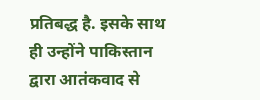प्रतिबद्ध है. इसके साथ ही उन्होंने पाकिस्तान द्वारा आतंकवाद से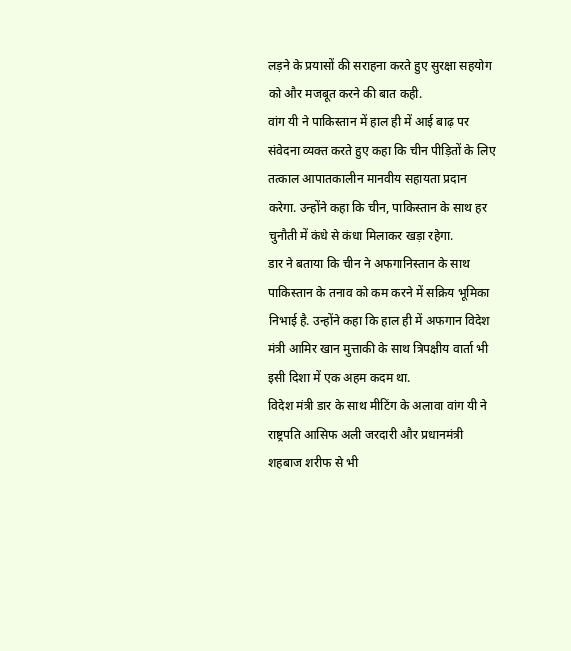लड़ने के प्रयासों की सराहना करते हुए सुरक्षा सहयोग को और मजबूत करने की बात कही.
वांग यी ने पाकिस्तान में हाल ही में आई बाढ़ पर संवेदना व्यक्त करते हुए कहा कि चीन पीड़ितों के लिए तत्काल आपातकालीन मानवीय सहायता प्रदान करेगा. उन्होंने कहा कि चीन, पाकिस्तान के साथ हर चुनौती में कंधे से कंधा मिलाकर खड़ा रहेगा.
डार ने बताया कि चीन ने अफगानिस्तान के साथ पाकिस्तान के तनाव को कम करने में सक्रिय भूमिका निभाई है. उन्होंने कहा कि हाल ही में अफगान विदेश मंत्री आमिर खान मुत्ताकी के साथ त्रिपक्षीय वार्ता भी इसी दिशा में एक अहम कदम था.
विदेश मंत्री डार के साथ मीटिंग के अलावा वांग यी ने राष्ट्रपति आसिफ अली जरदारी और प्रधानमंत्री शहबाज शरीफ से भी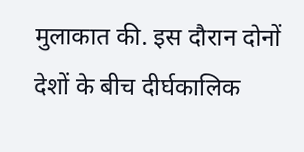मुलाकात की. इस दौरान दोनों देशों के बीच दीर्घकालिक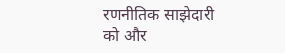रणनीतिक साझेदारी को और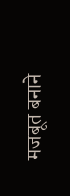मजबूत बनाने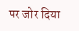पर जोर दिया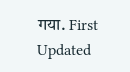गया. First Updated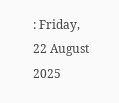: Friday, 22 August 2025